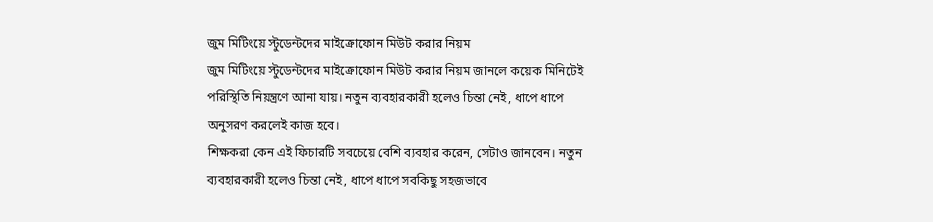জুম মিটিংয়ে স্টুডেন্টদের মাইক্রোফোন মিউট করার নিয়ম
জুম মিটিংয়ে স্টুডেন্টদের মাইক্রোফোন মিউট করার নিয়ম জানলে কয়েক মিনিটেই পরিস্থিতি নিয়ন্ত্রণে আনা যায়। নতুন ব্যবহারকারী হলেও চিন্তা নেই, ধাপে ধাপে অনুসরণ করলেই কাজ হবে।
শিক্ষকরা কেন এই ফিচারটি সবচেয়ে বেশি ব্যবহার করেন, সেটাও জানবেন। নতুন ব্যবহারকারী হলেও চিন্তা নেই, ধাপে ধাপে সবকিছু সহজভাবে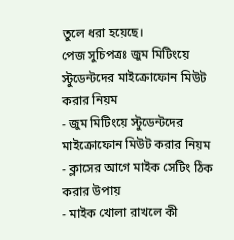তুলে ধরা হয়েছে।
পেজ সুচিপত্রঃ জুম মিটিংয়ে স্টুডেন্টদের মাইক্রোফোন মিউট করার নিয়ম
- জুম মিটিংয়ে স্টুডেন্টদের মাইক্রোফোন মিউট করার নিয়ম
- ক্লাসের আগে মাইক সেটিং ঠিক করার উপায়
- মাইক খোলা রাখলে কী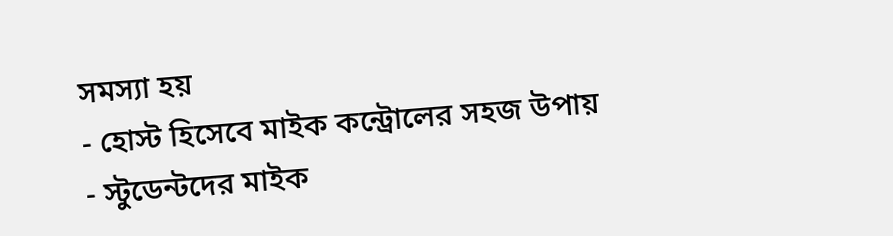সমস্যা হয়
- হোস্ট হিসেবে মাইক কন্ট্রোলের সহজ উপায়
- স্টুডেন্টদের মাইক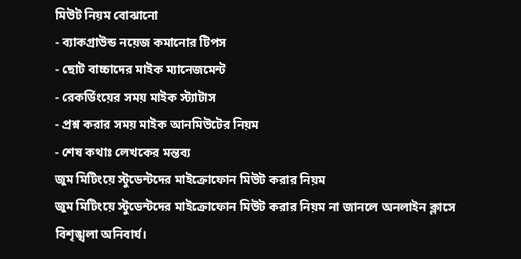মিউট নিয়ম বোঝানো
- ব্যাকগ্রাউন্ড নয়েজ কমানোর টিপস
- ছোট বাচ্চাদের মাইক ম্যানেজমেন্ট
- রেকর্ডিংয়ের সময় মাইক স্ট্যাটাস
- প্রশ্ন করার সময় মাইক আনমিউটের নিয়ম
- শেষ কথাঃ লেখকের মন্তব্য
জুম মিটিংয়ে স্টুডেন্টদের মাইক্রোফোন মিউট করার নিয়ম
জুম মিটিংয়ে স্টুডেন্টদের মাইক্রোফোন মিউট করার নিয়ম না জানলে অনলাইন ক্লাসে
বিশৃঙ্খলা অনিবার্য।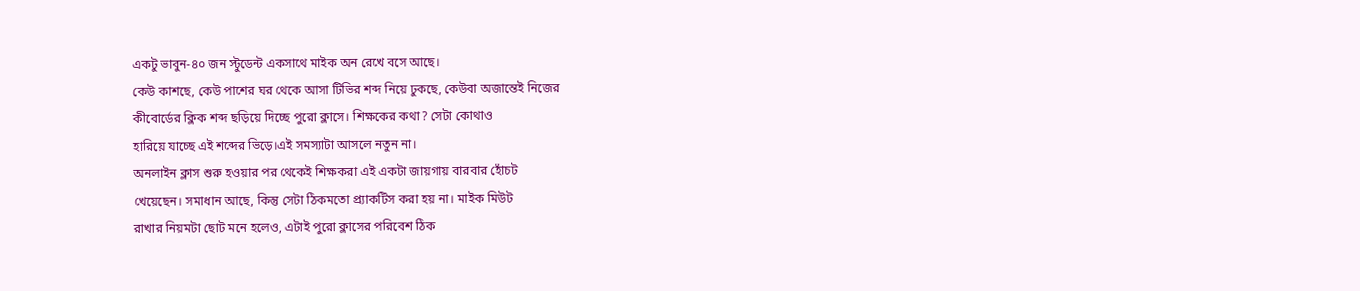একটু ভাবুন-৪০ জন স্টুডেন্ট একসাথে মাইক অন রেখে বসে আছে।
কেউ কাশছে, কেউ পাশের ঘর থেকে আসা টিভির শব্দ নিয়ে ঢুকছে, কেউবা অজান্তেই নিজের
কীবোর্ডের ক্লিক শব্দ ছড়িয়ে দিচ্ছে পুরো ক্লাসে। শিক্ষকের কথা? সেটা কোথাও
হারিয়ে যাচ্ছে এই শব্দের ভিড়ে।এই সমস্যাটা আসলে নতুন না।
অনলাইন ক্লাস শুরু হওয়ার পর থেকেই শিক্ষকরা এই একটা জায়গায় বারবার হোঁচট
খেয়েছেন। সমাধান আছে, কিন্তু সেটা ঠিকমতো প্র্যাকটিস করা হয় না। মাইক মিউট
রাখার নিয়মটা ছোট মনে হলেও, এটাই পুরো ক্লাসের পরিবেশ ঠিক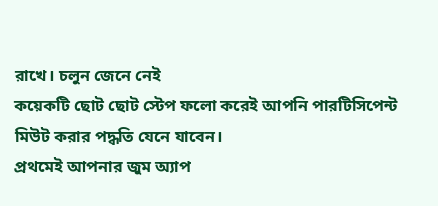রাখে। চলুন জেনে নেই
কয়েকটি ছোট ছোট স্টেপ ফলো করেই আপনি পারটিসিপেন্ট মিউট করার পদ্ধতি যেনে যাবেন।
প্রথমেই আপনার জুম অ্যাপ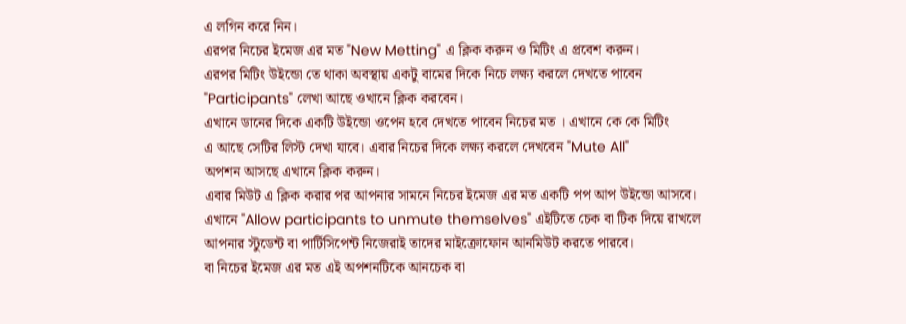এ লগিন করে নিন।
এরপর নিচের ইমেজ এর মত "New Metting" এ ক্লিক করুন ও মিটিং এ প্রবেশ করুন।
এরপর মিটিং উইন্ডো তে থাকা অবস্থায় একটু বামের দিকে নিচে লক্ষ্য করলে দেখতে পাবেন
"Participants" লেখা আছে ওখানে ক্লিক করবেন।
এখানে ডানের দিকে একটি উইন্ডো ওপেন হবে দেখতে পাবেন নিচের মত । এখানে কে কে মিটিং
এ আছে সেটির লিস্ট দেখা যাবে। এবার নিচের দিকে লক্ষ্য করলে দেখবেন "Mute All"
অপশন আসছে এখানে ক্লিক করুন।
এবার মিউট এ ক্লিক করার পর আপনার সামনে নিচের ইমেজ এর মত একটি পপ আপ উইন্ডো আসবে।
এখানে "Allow participants to unmute themselves" এইটিতে চেক বা টিক দিয়ে রাখলে
আপনার স্টুডেন্ট বা পার্টিসিপেন্ট নিজেরাই তাদের মাইক্রোফোন আনমিউট করতে পারবে।
বা নিচের ইমেজ এর মত এই অপশনটিকে আনচেক বা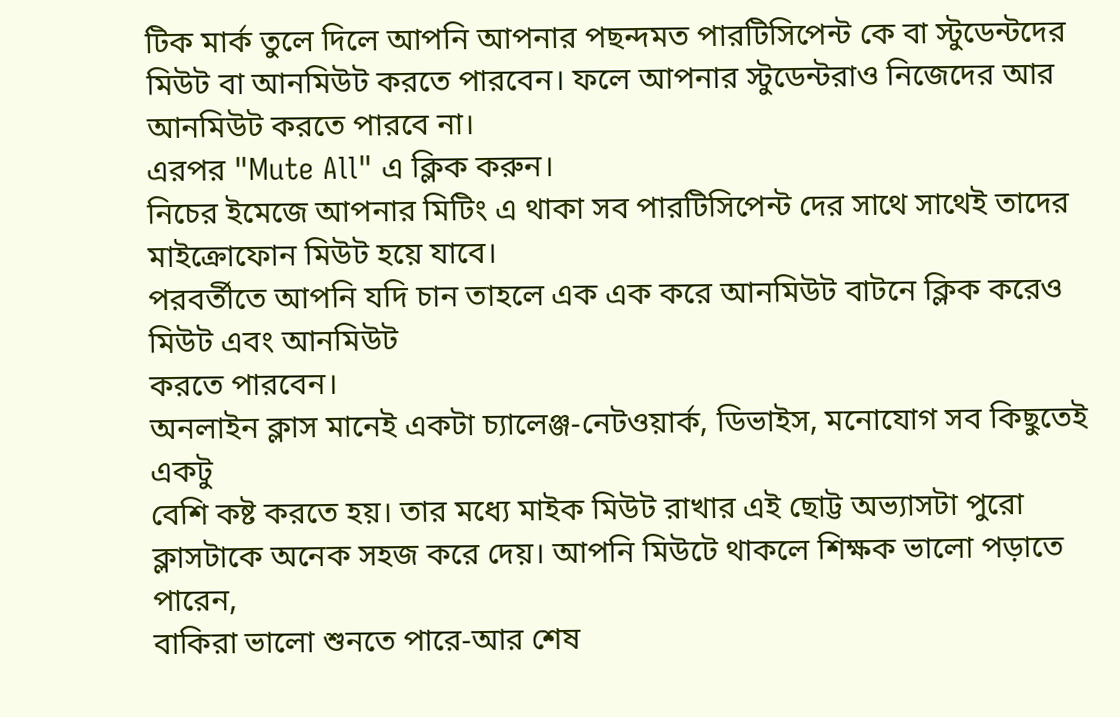টিক মার্ক তুলে দিলে আপনি আপনার পছন্দমত পারটিসিপেন্ট কে বা স্টুডেন্টদের মিউট বা আনমিউট করতে পারবেন। ফলে আপনার স্টুডেন্টরাও নিজেদের আর আনমিউট করতে পারবে না।
এরপর "Mute All" এ ক্লিক করুন।
নিচের ইমেজে আপনার মিটিং এ থাকা সব পারটিসিপেন্ট দের সাথে সাথেই তাদের মাইক্রোফোন মিউট হয়ে যাবে।
পরবর্তীতে আপনি যদি চান তাহলে এক এক করে আনমিউট বাটনে ক্লিক করেও মিউট এবং আনমিউট
করতে পারবেন।
অনলাইন ক্লাস মানেই একটা চ্যালেঞ্জ-নেটওয়ার্ক, ডিভাইস, মনোযোগ সব কিছুতেই একটু
বেশি কষ্ট করতে হয়। তার মধ্যে মাইক মিউট রাখার এই ছোট্ট অভ্যাসটা পুরো
ক্লাসটাকে অনেক সহজ করে দেয়। আপনি মিউটে থাকলে শিক্ষক ভালো পড়াতে পারেন,
বাকিরা ভালো শুনতে পারে-আর শেষ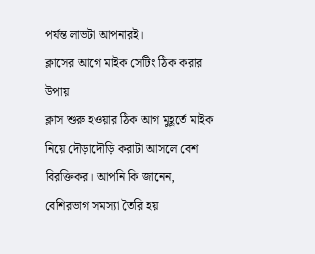পর্যন্ত লাভটা আপনারই।
ক্লাসের আগে মাইক সেটিং ঠিক করার উপায়
ক্লাস শুরু হওয়ার ঠিক আগ মুহূর্তে মাইক নিয়ে দৌড়াদৌড়ি করাটা আসলে বেশ
বিরক্তিকর। আপনি কি জানেন, বেশিরভাগ সমস্যা তৈরি হয়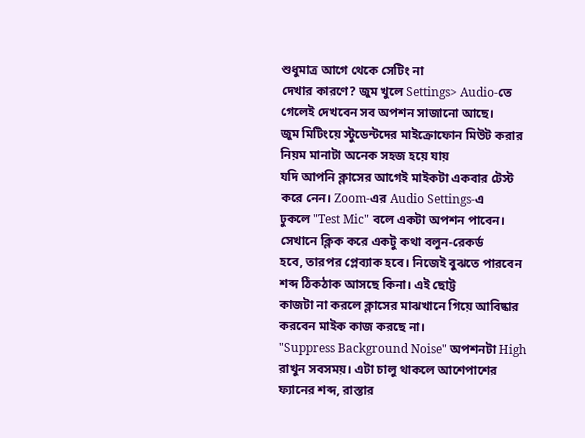শুধুমাত্র আগে থেকে সেটিং না
দেখার কারণে? জুম খুলে Settings> Audio-তে গেলেই দেখবেন সব অপশন সাজানো আছে।
জুম মিটিংয়ে স্টুডেন্টদের মাইক্রোফোন মিউট করার নিয়ম মানাটা অনেক সহজ হয়ে যায়
যদি আপনি ক্লাসের আগেই মাইকটা একবার টেস্ট করে নেন। Zoom-এর Audio Settings-এ
ঢুকলে "Test Mic" বলে একটা অপশন পাবেন। সেখানে ক্লিক করে একটু কথা বলুন-রেকর্ড
হবে, তারপর প্লেব্যাক হবে। নিজেই বুঝতে পারবেন শব্দ ঠিকঠাক আসছে কিনা। এই ছোট্ট
কাজটা না করলে ক্লাসের মাঝখানে গিয়ে আবিষ্কার করবেন মাইক কাজ করছে না।
"Suppress Background Noise" অপশনটা High রাখুন সবসময়। এটা চালু থাকলে আশেপাশের
ফ্যানের শব্দ, রাস্তার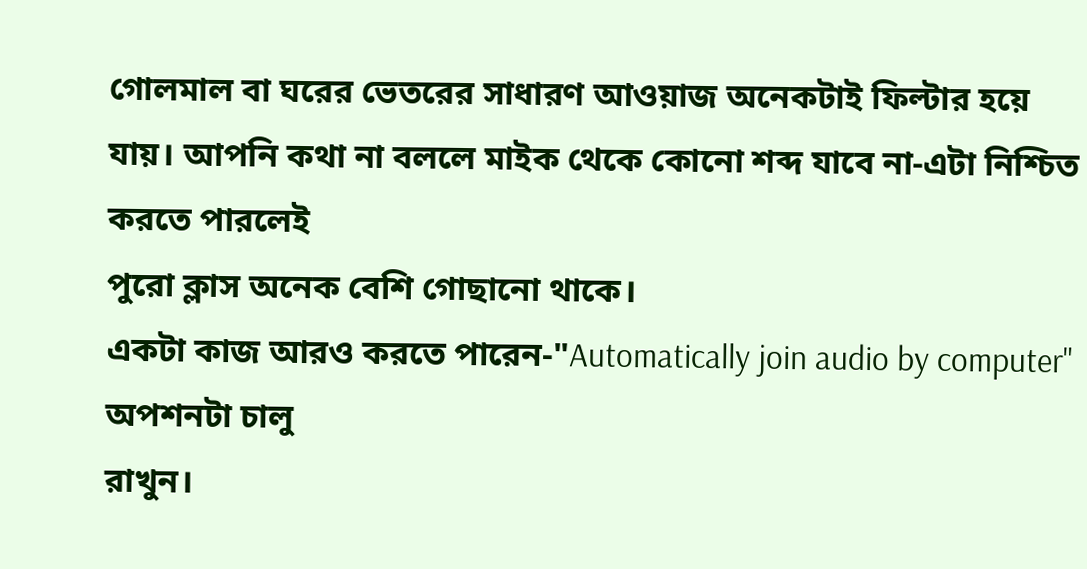গোলমাল বা ঘরের ভেতরের সাধারণ আওয়াজ অনেকটাই ফিল্টার হয়ে
যায়। আপনি কথা না বললে মাইক থেকে কোনো শব্দ যাবে না-এটা নিশ্চিত করতে পারলেই
পুরো ক্লাস অনেক বেশি গোছানো থাকে।
একটা কাজ আরও করতে পারেন-"Automatically join audio by computer" অপশনটা চালু
রাখুন।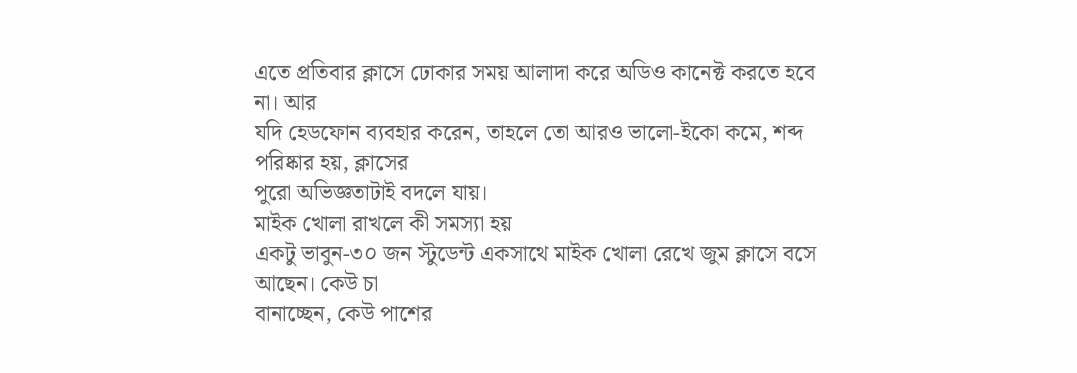এতে প্রতিবার ক্লাসে ঢোকার সময় আলাদা করে অডিও কানেক্ট করতে হবে না। আর
যদি হেডফোন ব্যবহার করেন, তাহলে তো আরও ভালো-ইকো কমে, শব্দ পরিষ্কার হয়, ক্লাসের
পুরো অভিজ্ঞতাটাই বদলে যায়।
মাইক খোলা রাখলে কী সমস্যা হয়
একটু ভাবুন-৩০ জন স্টুডেন্ট একসাথে মাইক খোলা রেখে জুম ক্লাসে বসে আছেন। কেউ চা
বানাচ্ছেন, কেউ পাশের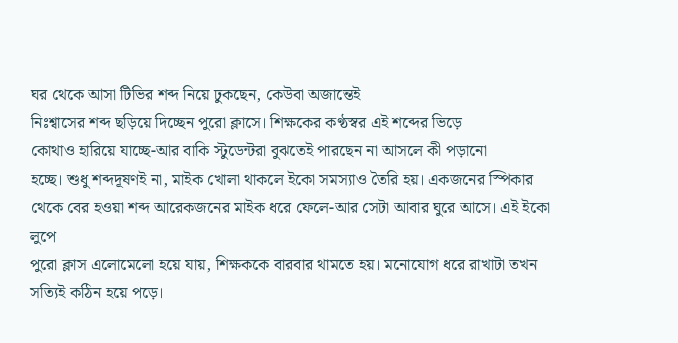ঘর থেকে আসা টিভির শব্দ নিয়ে ঢুকছেন, কেউবা অজান্তেই
নিঃশ্বাসের শব্দ ছড়িয়ে দিচ্ছেন পুরো ক্লাসে। শিক্ষকের কণ্ঠস্বর এই শব্দের ভিড়ে
কোথাও হারিয়ে যাচ্ছে-আর বাকি স্টুডেন্টরা বুঝতেই পারছেন না আসলে কী পড়ানো
হচ্ছে। শুধু শব্দদূষণই না, মাইক খোলা থাকলে ইকো সমস্যাও তৈরি হয়। একজনের স্পিকার
থেকে বের হওয়া শব্দ আরেকজনের মাইক ধরে ফেলে-আর সেটা আবার ঘুরে আসে। এই ইকো লুপে
পুরো ক্লাস এলোমেলো হয়ে যায়, শিক্ষককে বারবার থামতে হয়। মনোযোগ ধরে রাখাটা তখন
সত্যিই কঠিন হয়ে পড়ে।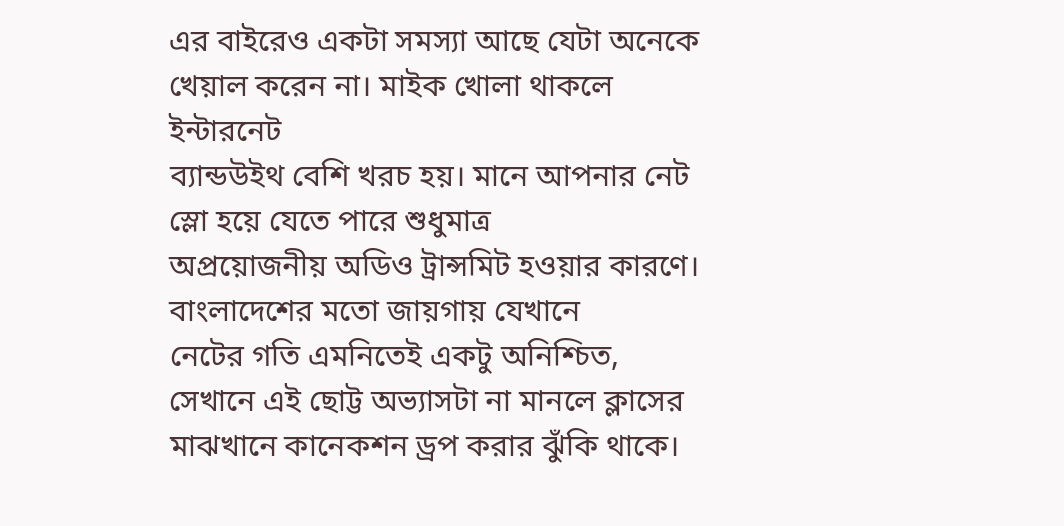এর বাইরেও একটা সমস্যা আছে যেটা অনেকে খেয়াল করেন না। মাইক খোলা থাকলে ইন্টারনেট
ব্যান্ডউইথ বেশি খরচ হয়। মানে আপনার নেট স্লো হয়ে যেতে পারে শুধুমাত্র
অপ্রয়োজনীয় অডিও ট্রান্সমিট হওয়ার কারণে। বাংলাদেশের মতো জায়গায় যেখানে
নেটের গতি এমনিতেই একটু অনিশ্চিত, সেখানে এই ছোট্ট অভ্যাসটা না মানলে ক্লাসের
মাঝখানে কানেকশন ড্রপ করার ঝুঁকি থাকে।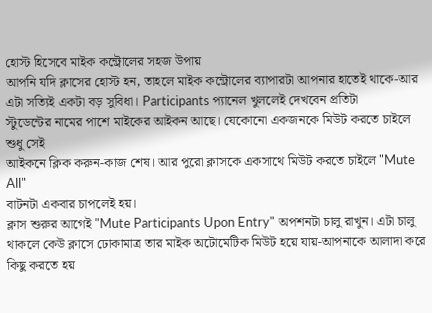হোস্ট হিসেবে মাইক কন্ট্রোলের সহজ উপায়
আপনি যদি ক্লাসের হোস্ট হন, তাহলে মাইক কন্ট্রোলের ব্যাপারটা আপনার হাতেই থাকে-আর
এটা সত্যিই একটা বড় সুবিধা। Participants প্যানেল খুললেই দেখবেন প্রতিটা
স্টুডেন্টের নামের পাশে মাইকের আইকন আছে। যেকোনো একজনকে মিউট করতে চাইলে শুধু সেই
আইকনে ক্লিক করুন-কাজ শেষ। আর পুরো ক্লাসকে একসাথে মিউট করতে চাইলে "Mute All"
বাটনটা একবার চাপলেই হয়।
ক্লাস শুরুর আগেই "Mute Participants Upon Entry" অপশনটা চালু রাখুন। এটা চালু
থাকলে কেউ ক্লাসে ঢোকামাত্র তার মাইক অটোমেটিক মিউট হয়ে যায়-আপনাকে আলাদা করে
কিছু করতে হয়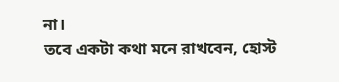না।
তবে একটা কথা মনে রাখবেন, হোস্ট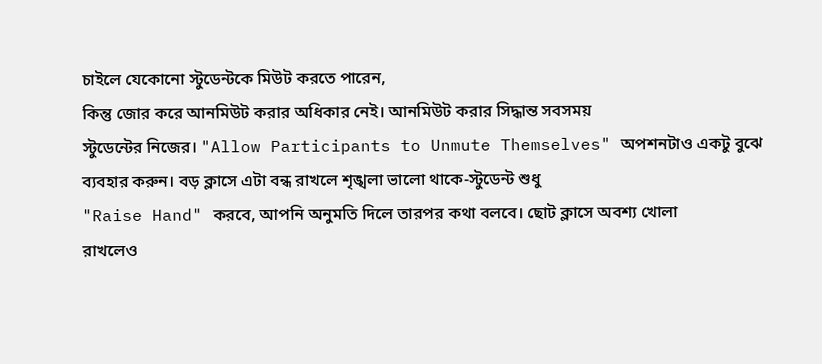চাইলে যেকোনো স্টুডেন্টকে মিউট করতে পারেন,
কিন্তু জোর করে আনমিউট করার অধিকার নেই। আনমিউট করার সিদ্ধান্ত সবসময়
স্টুডেন্টের নিজের। "Allow Participants to Unmute Themselves" অপশনটাও একটু বুঝে
ব্যবহার করুন। বড় ক্লাসে এটা বন্ধ রাখলে শৃঙ্খলা ভালো থাকে-স্টুডেন্ট শুধু
"Raise Hand" করবে, আপনি অনুমতি দিলে তারপর কথা বলবে। ছোট ক্লাসে অবশ্য খোলা
রাখলেও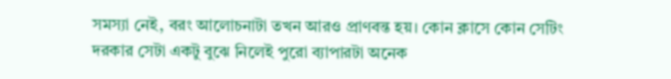সমস্যা নেই, বরং আলোচনাটা তখন আরও প্রাণবন্ত হয়। কোন ক্লাসে কোন সেটিং
দরকার সেটা একটু বুঝে নিলেই পুরো ব্যাপারটা অনেক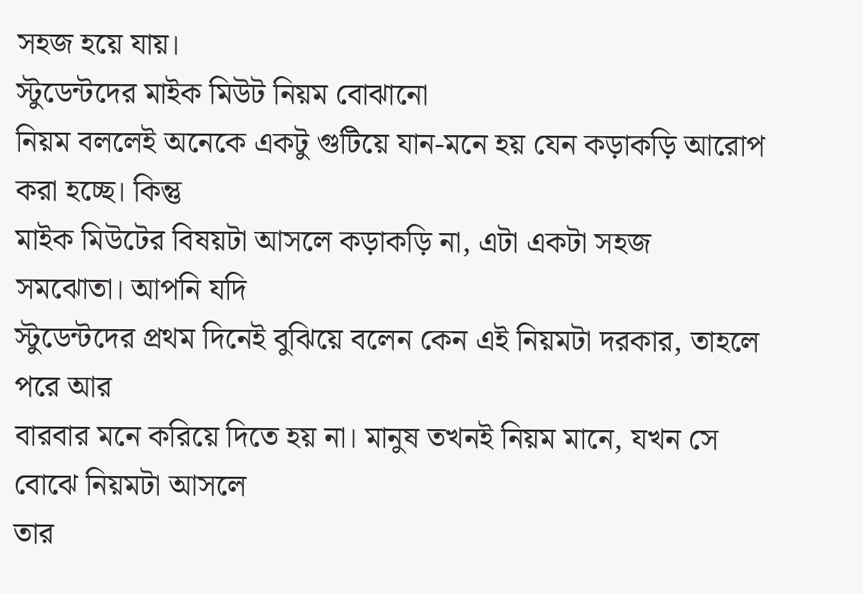সহজ হয়ে যায়।
স্টুডেন্টদের মাইক মিউট নিয়ম বোঝানো
নিয়ম বললেই অনেকে একটু গুটিয়ে যান-মনে হয় যেন কড়াকড়ি আরোপ করা হচ্ছে। কিন্তু
মাইক মিউটের বিষয়টা আসলে কড়াকড়ি না, এটা একটা সহজ সমঝোতা। আপনি যদি
স্টুডেন্টদের প্রথম দিনেই বুঝিয়ে বলেন কেন এই নিয়মটা দরকার, তাহলে পরে আর
বারবার মনে করিয়ে দিতে হয় না। মানুষ তখনই নিয়ম মানে, যখন সে বোঝে নিয়মটা আসলে
তার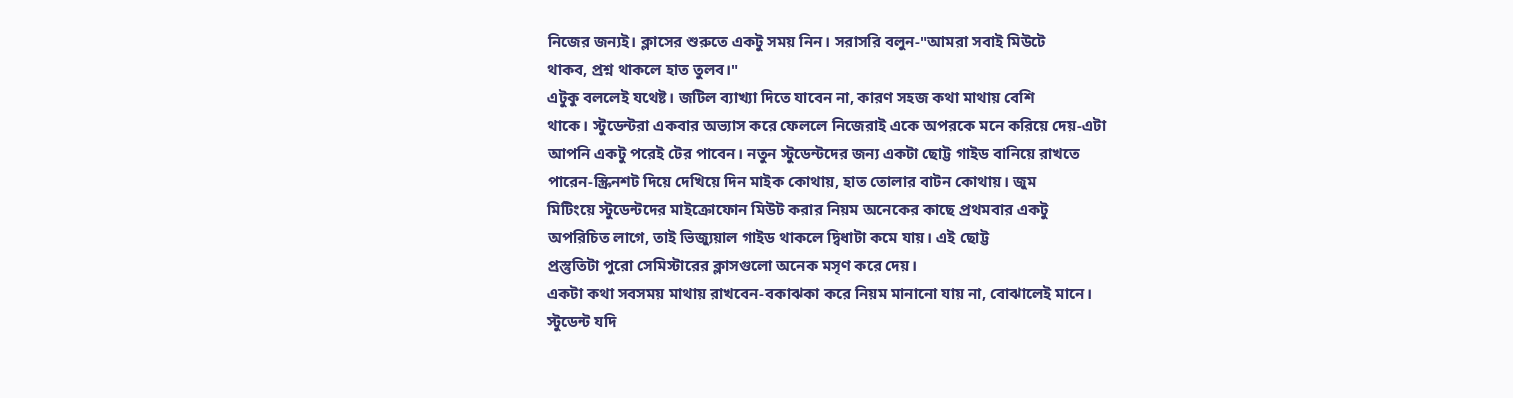নিজের জন্যই। ক্লাসের শুরুতে একটু সময় নিন। সরাসরি বলুন-"আমরা সবাই মিউটে
থাকব, প্রশ্ন থাকলে হাত তুলব।"
এটুকু বললেই যথেষ্ট। জটিল ব্যাখ্যা দিতে যাবেন না, কারণ সহজ কথা মাথায় বেশি
থাকে। স্টুডেন্টরা একবার অভ্যাস করে ফেললে নিজেরাই একে অপরকে মনে করিয়ে দেয়-এটা
আপনি একটু পরেই টের পাবেন। নতুন স্টুডেন্টদের জন্য একটা ছোট্ট গাইড বানিয়ে রাখতে
পারেন-স্ক্রিনশট দিয়ে দেখিয়ে দিন মাইক কোথায়, হাত তোলার বাটন কোথায়। জুম
মিটিংয়ে স্টুডেন্টদের মাইক্রোফোন মিউট করার নিয়ম অনেকের কাছে প্রথমবার একটু
অপরিচিত লাগে, তাই ভিজ্যুয়াল গাইড থাকলে দ্বিধাটা কমে যায়। এই ছোট্ট
প্রস্তুতিটা পুরো সেমিস্টারের ক্লাসগুলো অনেক মসৃণ করে দেয়।
একটা কথা সবসময় মাথায় রাখবেন-বকাঝকা করে নিয়ম মানানো যায় না, বোঝালেই মানে।
স্টুডেন্ট যদি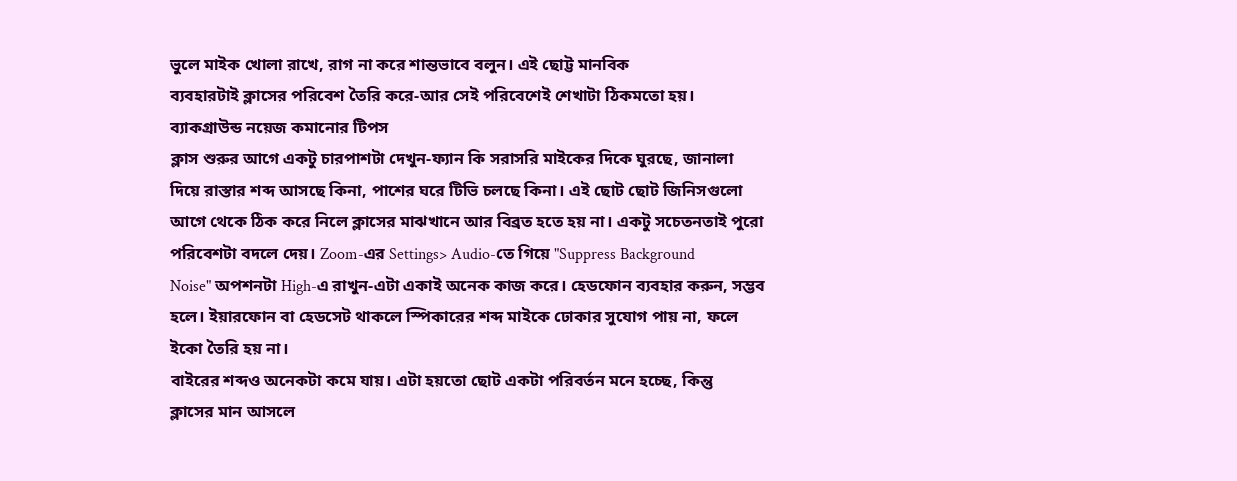ভুলে মাইক খোলা রাখে, রাগ না করে শান্তভাবে বলুন। এই ছোট্ট মানবিক
ব্যবহারটাই ক্লাসের পরিবেশ তৈরি করে-আর সেই পরিবেশেই শেখাটা ঠিকমতো হয়।
ব্যাকগ্রাউন্ড নয়েজ কমানোর টিপস
ক্লাস শুরুর আগে একটু চারপাশটা দেখুন-ফ্যান কি সরাসরি মাইকের দিকে ঘুরছে, জানালা
দিয়ে রাস্তার শব্দ আসছে কিনা, পাশের ঘরে টিভি চলছে কিনা। এই ছোট ছোট জিনিসগুলো
আগে থেকে ঠিক করে নিলে ক্লাসের মাঝখানে আর বিব্রত হতে হয় না। একটু সচেতনতাই পুরো
পরিবেশটা বদলে দেয়। Zoom-এর Settings> Audio-তে গিয়ে "Suppress Background
Noise" অপশনটা High-এ রাখুন-এটা একাই অনেক কাজ করে। হেডফোন ব্যবহার করুন, সম্ভব
হলে। ইয়ারফোন বা হেডসেট থাকলে স্পিকারের শব্দ মাইকে ঢোকার সুযোগ পায় না, ফলে
ইকো তৈরি হয় না।
বাইরের শব্দও অনেকটা কমে যায়। এটা হয়তো ছোট একটা পরিবর্তন মনে হচ্ছে, কিন্তু
ক্লাসের মান আসলে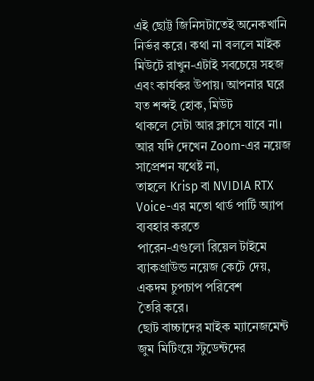এই ছোট্ট জিনিসটাতেই অনেকখানি নির্ভর করে। কথা না বললে মাইক
মিউটে রাখুন-এটাই সবচেয়ে সহজ এবং কার্যকর উপায়। আপনার ঘরে যত শব্দই হোক, মিউট
থাকলে সেটা আর ক্লাসে যাবে না। আর যদি দেখেন Zoom-এর নয়েজ সাপ্রেশন যথেষ্ট না,
তাহলে Krisp বা NVIDIA RTX Voice-এর মতো থার্ড পার্টি অ্যাপ ব্যবহার করতে
পারেন-এগুলো রিয়েল টাইমে ব্যাকগ্রাউন্ড নয়েজ কেটে দেয়, একদম চুপচাপ পরিবেশ
তৈরি করে।
ছোট বাচ্চাদের মাইক ম্যানেজমেন্ট
জুম মিটিংয়ে স্টুডেন্টদের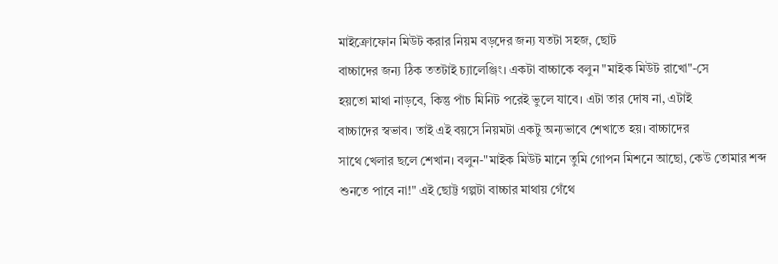মাইক্রোফোন মিউট করার নিয়ম বড়দের জন্য যতটা সহজ, ছোট
বাচ্চাদের জন্য ঠিক ততটাই চ্যালেঞ্জিং। একটা বাচ্চাকে বলুন "মাইক মিউট রাখো"-সে
হয়তো মাথা নাড়বে, কিন্তু পাঁচ মিনিট পরেই ভুলে যাবে। এটা তার দোষ না, এটাই
বাচ্চাদের স্বভাব। তাই এই বয়সে নিয়মটা একটু অন্যভাবে শেখাতে হয়। বাচ্চাদের
সাথে খেলার ছলে শেখান। বলুন-"মাইক মিউট মানে তুমি গোপন মিশনে আছো, কেউ তোমার শব্দ
শুনতে পাবে না!" এই ছোট্ট গল্পটা বাচ্চার মাথায় গেঁথে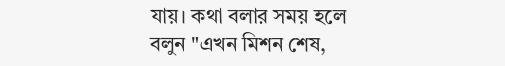যায়। কথা বলার সময় হলে
বলুন "এখন মিশন শেষ,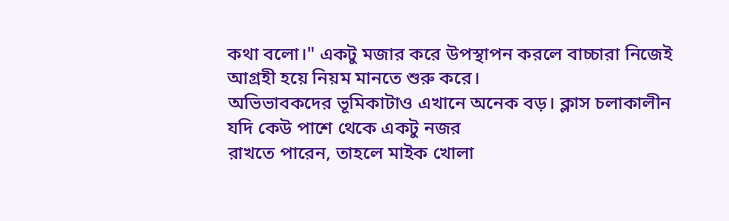কথা বলো।" একটু মজার করে উপস্থাপন করলে বাচ্চারা নিজেই
আগ্রহী হয়ে নিয়ম মানতে শুরু করে।
অভিভাবকদের ভূমিকাটাও এখানে অনেক বড়। ক্লাস চলাকালীন যদি কেউ পাশে থেকে একটু নজর
রাখতে পারেন, তাহলে মাইক খোলা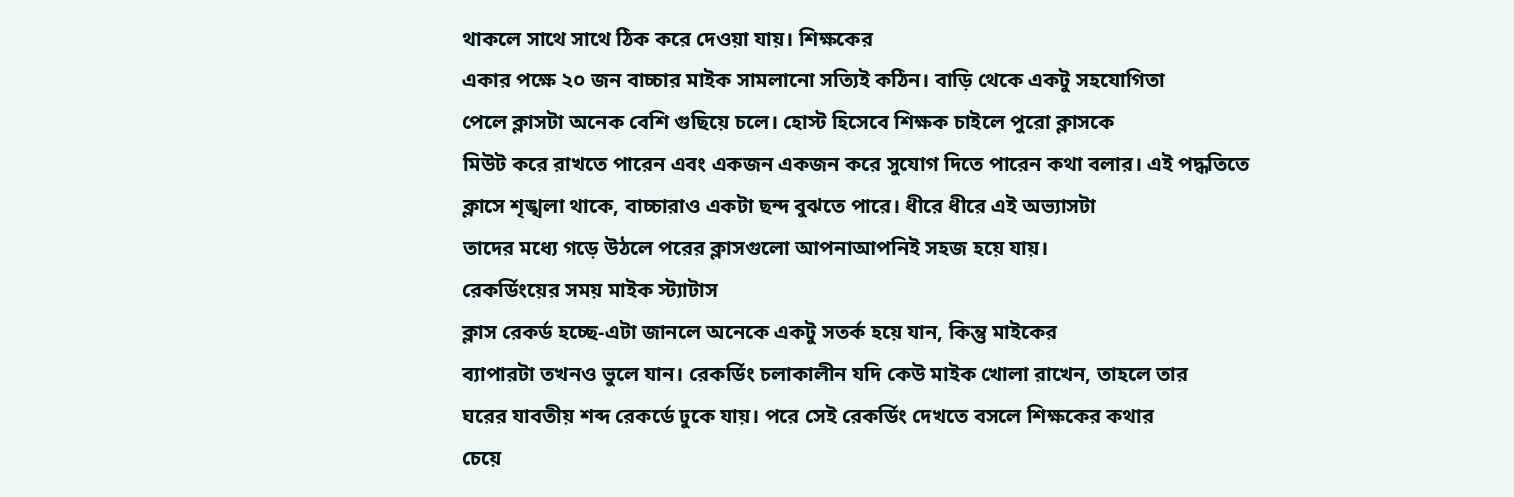থাকলে সাথে সাথে ঠিক করে দেওয়া যায়। শিক্ষকের
একার পক্ষে ২০ জন বাচ্চার মাইক সামলানো সত্যিই কঠিন। বাড়ি থেকে একটু সহযোগিতা
পেলে ক্লাসটা অনেক বেশি গুছিয়ে চলে। হোস্ট হিসেবে শিক্ষক চাইলে পুরো ক্লাসকে
মিউট করে রাখতে পারেন এবং একজন একজন করে সুযোগ দিতে পারেন কথা বলার। এই পদ্ধতিতে
ক্লাসে শৃঙ্খলা থাকে, বাচ্চারাও একটা ছন্দ বুঝতে পারে। ধীরে ধীরে এই অভ্যাসটা
তাদের মধ্যে গড়ে উঠলে পরের ক্লাসগুলো আপনাআপনিই সহজ হয়ে যায়।
রেকর্ডিংয়ের সময় মাইক স্ট্যাটাস
ক্লাস রেকর্ড হচ্ছে-এটা জানলে অনেকে একটু সতর্ক হয়ে যান, কিন্তু মাইকের
ব্যাপারটা তখনও ভুলে যান। রেকর্ডিং চলাকালীন যদি কেউ মাইক খোলা রাখেন, তাহলে তার
ঘরের যাবতীয় শব্দ রেকর্ডে ঢুকে যায়। পরে সেই রেকর্ডিং দেখতে বসলে শিক্ষকের কথার
চেয়ে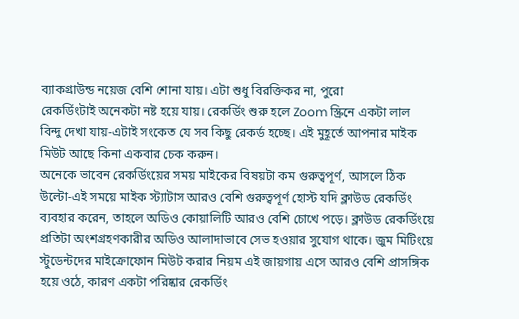ব্যাকগ্রাউন্ড নয়েজ বেশি শোনা যায়। এটা শুধু বিরক্তিকর না, পুরো
রেকর্ডিংটাই অনেকটা নষ্ট হয়ে যায়। রেকর্ডিং শুরু হলে Zoom স্ক্রিনে একটা লাল
বিন্দু দেখা যায়-এটাই সংকেত যে সব কিছু রেকর্ড হচ্ছে। এই মুহূর্তে আপনার মাইক
মিউট আছে কিনা একবার চেক করুন।
অনেকে ভাবেন রেকর্ডিংয়ের সময় মাইকের বিষয়টা কম গুরুত্বপূর্ণ, আসলে ঠিক
উল্টো-এই সময়ে মাইক স্ট্যাটাস আরও বেশি গুরুত্বপূর্ণ হোস্ট যদি ক্লাউড রেকর্ডিং
ব্যবহার করেন, তাহলে অডিও কোয়ালিটি আরও বেশি চোখে পড়ে। ক্লাউড রেকর্ডিংয়ে
প্রতিটা অংশগ্রহণকারীর অডিও আলাদাভাবে সেভ হওয়ার সুযোগ থাকে। জুম মিটিংয়ে
স্টুডেন্টদের মাইক্রোফোন মিউট করার নিয়ম এই জায়গায় এসে আরও বেশি প্রাসঙ্গিক
হয়ে ওঠে, কারণ একটা পরিষ্কার রেকর্ডিং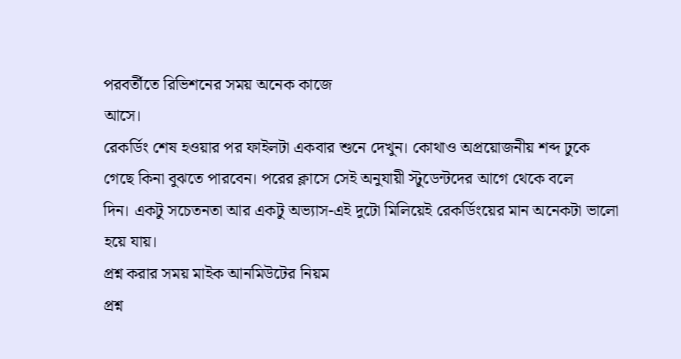পরবর্তীতে রিভিশনের সময় অনেক কাজে
আসে।
রেকর্ডিং শেষ হওয়ার পর ফাইলটা একবার শুনে দেখুন। কোথাও অপ্রয়োজনীয় শব্দ ঢুকে
গেছে কিনা বুঝতে পারবেন। পরের ক্লাসে সেই অনুযায়ী স্টুডেন্টদের আগে থেকে বলে
দিন। একটু সচেতনতা আর একটু অভ্যাস-এই দুটো মিলিয়েই রেকর্ডিংয়ের মান অনেকটা ভালো
হয়ে যায়।
প্রশ্ন করার সময় মাইক আনমিউটের নিয়ম
প্রশ্ন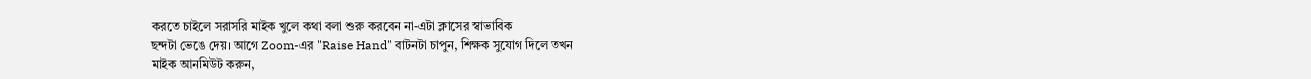করতে চাইলে সরাসরি মাইক খুলে কথা বলা শুরু করবেন না-এটা ক্লাসের স্বাভাবিক
ছন্দটা ভেঙে দেয়। আগে Zoom-এর "Raise Hand" বাটনটা চাপুন, শিক্ষক সুযোগ দিলে তখন
মাইক আনমিউট করুন,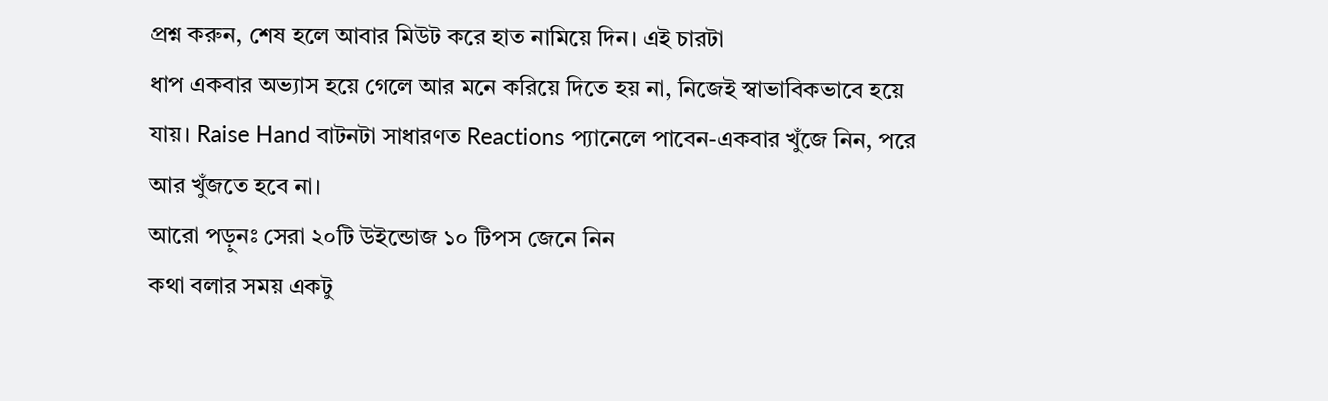প্রশ্ন করুন, শেষ হলে আবার মিউট করে হাত নামিয়ে দিন। এই চারটা
ধাপ একবার অভ্যাস হয়ে গেলে আর মনে করিয়ে দিতে হয় না, নিজেই স্বাভাবিকভাবে হয়ে
যায়। Raise Hand বাটনটা সাধারণত Reactions প্যানেলে পাবেন-একবার খুঁজে নিন, পরে
আর খুঁজতে হবে না।
আরো পড়ুনঃ সেরা ২০টি উইন্ডোজ ১০ টিপস জেনে নিন
কথা বলার সময় একটু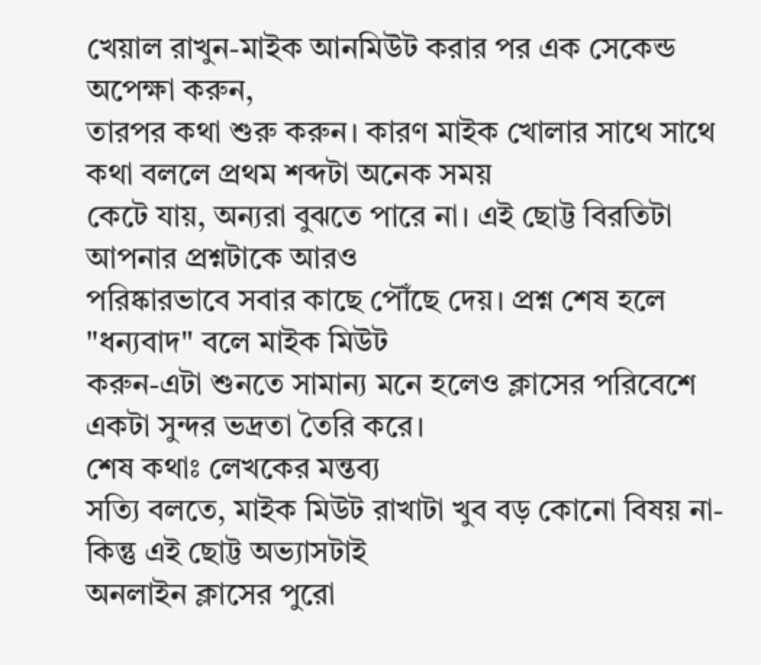খেয়াল রাখুন-মাইক আনমিউট করার পর এক সেকেন্ড অপেক্ষা করুন,
তারপর কথা শুরু করুন। কারণ মাইক খোলার সাথে সাথে কথা বললে প্রথম শব্দটা অনেক সময়
কেটে যায়, অন্যরা বুঝতে পারে না। এই ছোট্ট বিরতিটা আপনার প্রশ্নটাকে আরও
পরিষ্কারভাবে সবার কাছে পৌঁছে দেয়। প্রশ্ন শেষ হলে "ধন্যবাদ" বলে মাইক মিউট
করুন-এটা শুনতে সামান্য মনে হলেও ক্লাসের পরিবেশে একটা সুন্দর ভদ্রতা তৈরি করে।
শেষ কথাঃ লেখকের মন্তব্য
সত্যি বলতে, মাইক মিউট রাখাটা খুব বড় কোনো বিষয় না-কিন্তু এই ছোট্ট অভ্যাসটাই
অনলাইন ক্লাসের পুরো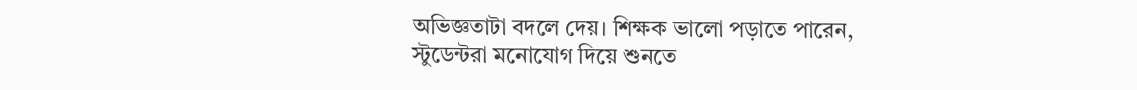অভিজ্ঞতাটা বদলে দেয়। শিক্ষক ভালো পড়াতে পারেন,
স্টুডেন্টরা মনোযোগ দিয়ে শুনতে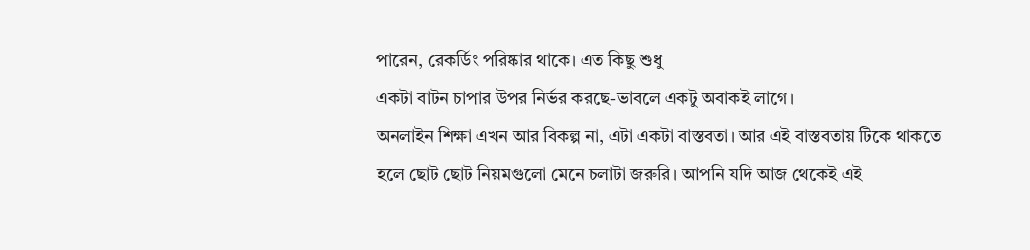পারেন, রেকর্ডিং পরিষ্কার থাকে। এত কিছু শুধু
একটা বাটন চাপার উপর নির্ভর করছে-ভাবলে একটু অবাকই লাগে।
অনলাইন শিক্ষা এখন আর বিকল্প না, এটা একটা বাস্তবতা। আর এই বাস্তবতায় টিকে থাকতে
হলে ছোট ছোট নিয়মগুলো মেনে চলাটা জরুরি। আপনি যদি আজ থেকেই এই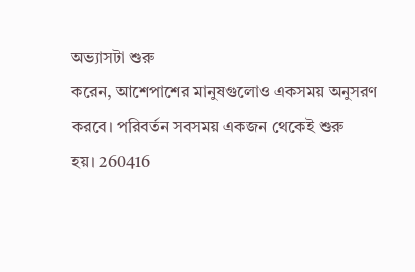অভ্যাসটা শুরু
করেন, আশেপাশের মানুষগুলোও একসময় অনুসরণ করবে। পরিবর্তন সবসময় একজন থেকেই শুরু
হয়। 260416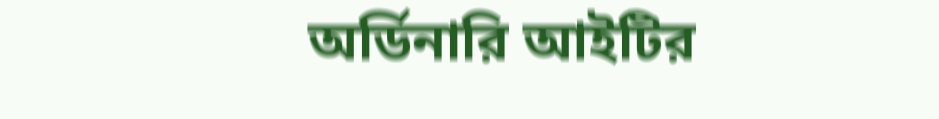অর্ডিনারি আইটির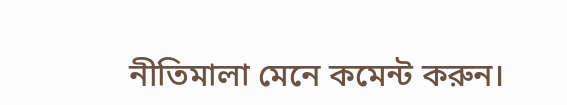নীতিমালা মেনে কমেন্ট করুন।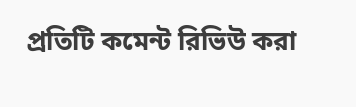প্রতিটি কমেন্ট রিভিউ করা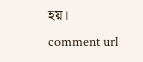হয়।
comment url